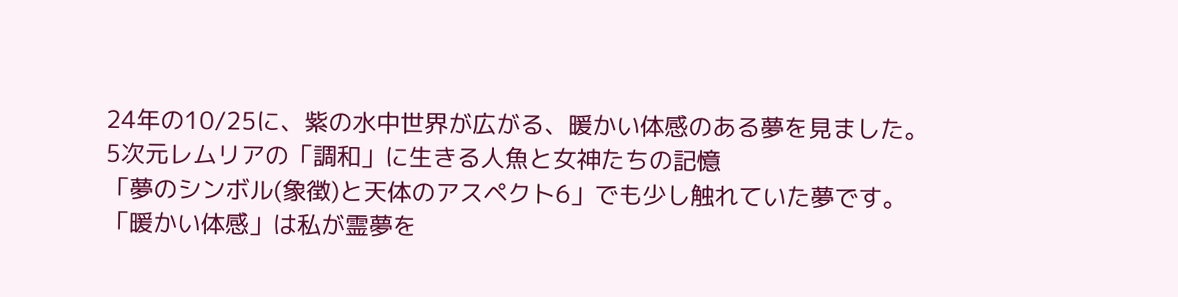24年の10/25に、紫の水中世界が広がる、暖かい体感のある夢を見ました。
5次元レムリアの「調和」に生きる人魚と女神たちの記憶
「夢のシンボル(象徴)と天体のアスペクト6」でも少し触れていた夢です。
「暖かい体感」は私が霊夢を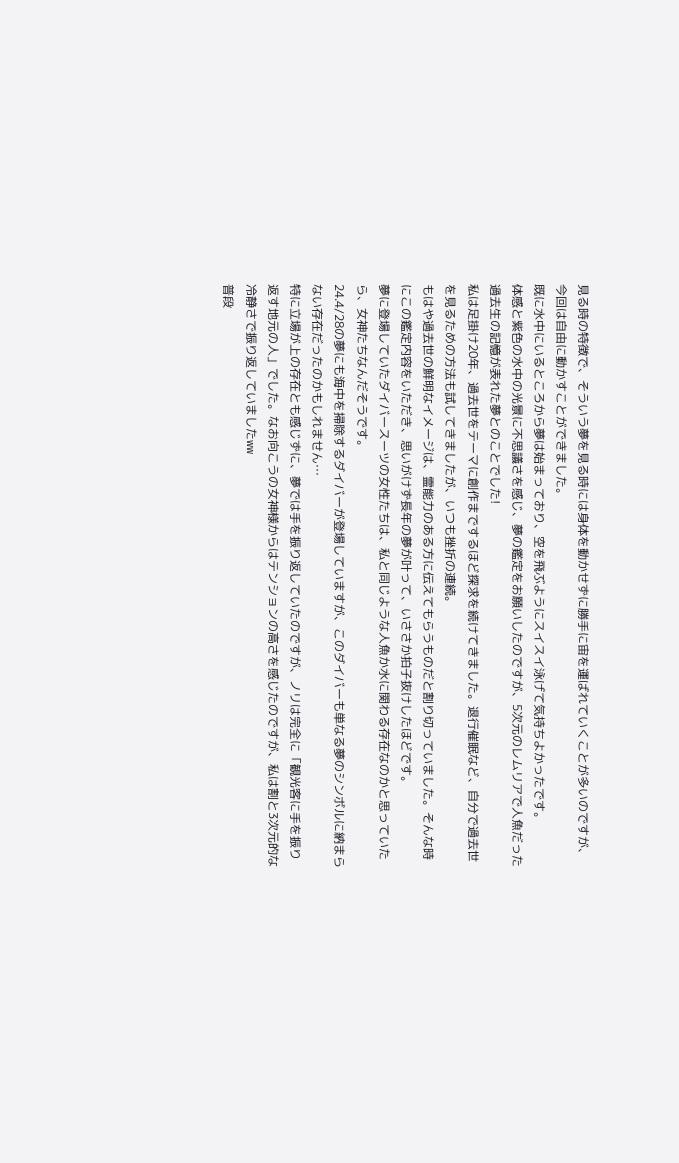見る時の特徴で、そういう夢を見る時には身体を動かせずに勝手に宙を運ばれていくことが多いのですが、今回は自由に動かすことができました。
既に水中にいるところから夢は始まっており、空を飛ぶようにスイスイ泳げて気持ちよかったです。
体感と紫色の水中の光景に不思議さを感じ、夢の鑑定をお願いしたのですが、5次元のレムリアで人魚だった過去生の記憶が表れた夢とのことでした!
私は足掛け20年、過去世をテーマに創作までするほど探求を続けてきました。退行催眠など、自分で過去世を見るための方法も試してきましたが、いつも挫折の連続。
もはや過去世の鮮明なイメージは、霊能力のある方に伝えてもらうものだと割り切っていました。そんな時にこの鑑定内容をいただき、思いがけず長年の夢が叶って、いささか拍子抜けしたほどです。
夢に登場していたダイバースーツの女性たちは、私と同じような人魚か水に関わる存在なのかと思っていたら、女神たちなんだそうです。
24.4/28の夢にも海中を掃除するダイバーが登場していますが、このダイバーも単なる夢のシンボルに納まらない存在だったのかもしれません…
特に立場が上の存在とも感じずに、夢では手を振り返していたのですが、ノリは完全に「観光客に手を振り返す地元の人」でした。なお向こうの女神様からはテンションの高さを感じたのですが、私は割と3次元的な冷静さで振り返していましたww
普段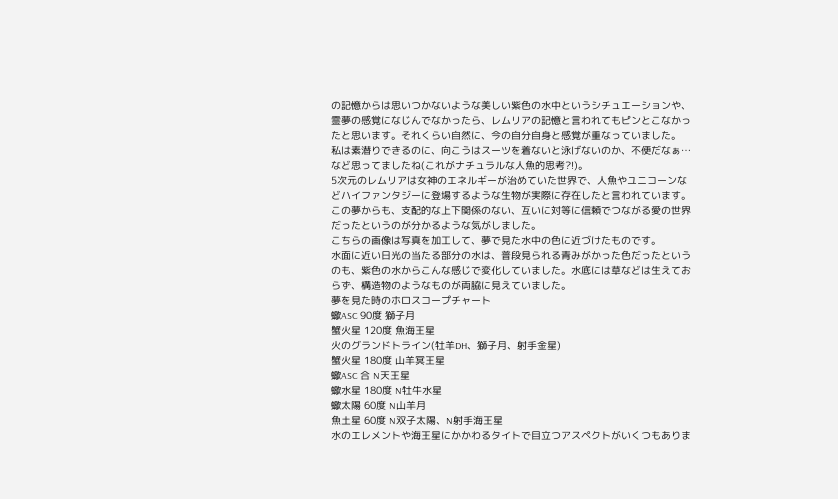の記憶からは思いつかないような美しい紫色の水中というシチュエーションや、霊夢の感覚になじんでなかったら、レムリアの記憶と言われてもピンとこなかったと思います。それくらい自然に、今の自分自身と感覚が重なっていました。
私は素潜りできるのに、向こうはスーツを着ないと泳げないのか、不便だなぁ…など思ってましたね(これがナチュラルな人魚的思考?!)。
5次元のレムリアは女神のエネルギーが治めていた世界で、人魚やユニコーンなどハイファンタジーに登場するような生物が実際に存在したと言われています。
この夢からも、支配的な上下関係のない、互いに対等に信頼でつながる愛の世界だったというのが分かるような気がしました。
こちらの画像は写真を加工して、夢で見た水中の色に近づけたものです。
水面に近い日光の当たる部分の水は、普段見られる青みがかった色だったというのも、紫色の水からこんな感じで変化していました。水底には草などは生えておらず、構造物のようなものが両脇に見えていました。
夢を見た時のホロスコープチャート
蠍ASC 90度 獅子月
蟹火星 120度 魚海王星
火のグランドトライン(牡羊DH、獅子月、射手金星)
蟹火星 180度 山羊冥王星
蠍ASC 合 N天王星
蠍水星 180度 N牡牛水星
蠍太陽 60度 N山羊月
魚土星 60度 N双子太陽、N射手海王星
水のエレメントや海王星にかかわるタイトで目立つアスペクトがいくつもありま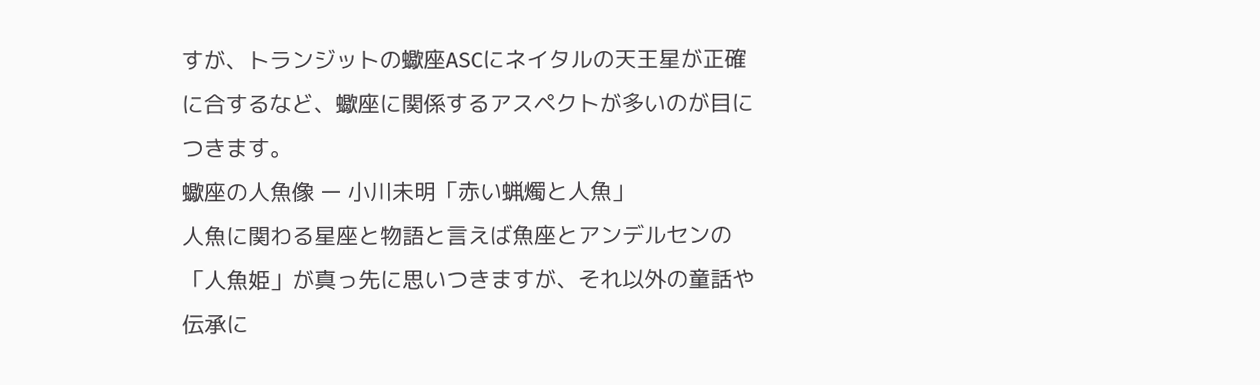すが、トランジットの蠍座ASCにネイタルの天王星が正確に合するなど、蠍座に関係するアスペクトが多いのが目につきます。
蠍座の人魚像 ー 小川未明「赤い蝋燭と人魚」
人魚に関わる星座と物語と言えば魚座とアンデルセンの「人魚姫」が真っ先に思いつきますが、それ以外の童話や伝承に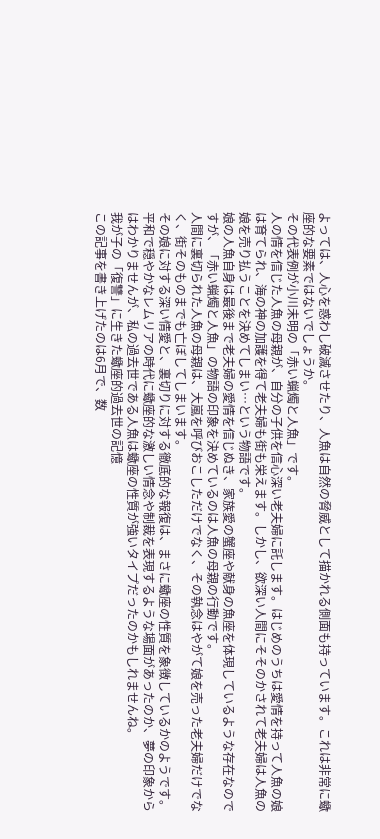よっては、人心を惑わし破滅させたり、人魚は自然の脅威として描かれる側面も持っています。これは非常に蠍座的な要素ではないでしょうか。
その代表例が小川未明の「赤い蝋燭と人魚」です。
人の情を信じた人魚の母親が、自分の子供を信心深い老夫婦に託します。はじめのうちは愛情を持って人魚の娘は育てられ、海の神の加護を得て老夫婦も街も栄えます。しかし、欲深い人間にそそのかされて老夫婦は人魚の娘を売り払うことを決めてしまい…という物語です。
娘の人魚自身は最後まで老夫婦の愛情を信じぬき、家族愛の蟹座や献身の魚座を体現しているような存在なのですが、「赤い蝋燭と人魚」の物語の印象を決めているのは人魚の母親の行動です。
人間に裏切られた人魚の母親は、大嵐を呼びおこしただけでなく、その執念はやがて娘を売った老夫婦だけでなく、街そのものまでも亡ぼしてしまいます。
その娘に対する深い情愛と、裏切りに対する徹底的な報復は、まさに蠍座の性質を象徴しているかのようです。
平和で穏やかなレムリアの時代に蠍座的な激しい情念や制裁を表現するような場面があったのか、夢の印象からはわかりませんが、私の過去世である人魚は蠍座の性質が強いタイプだったのかもしれませんね。
我が子の「復讐」に生きた蠍座的過去世の記憶
この記事を書き上げたのは6月で、数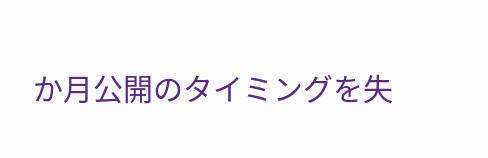か月公開のタイミングを失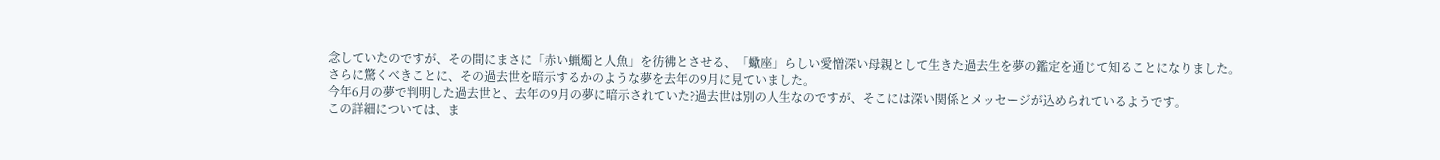念していたのですが、その間にまさに「赤い蝋燭と人魚」を彷彿とさせる、「蠍座」らしい愛憎深い母親として生きた過去生を夢の鑑定を通じて知ることになりました。
さらに驚くべきことに、その過去世を暗示するかのような夢を去年の9月に見ていました。
今年6月の夢で判明した過去世と、去年の9月の夢に暗示されていた?過去世は別の人生なのですが、そこには深い関係とメッセージが込められているようです。
この詳細については、ま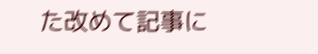た改めて記事に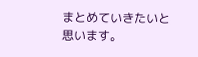まとめていきたいと思います。